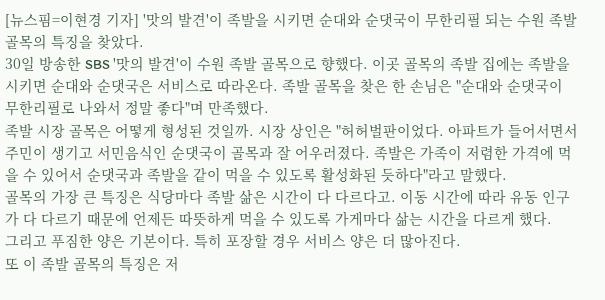[뉴스핌=이현경 기자] '맛의 발견'이 족발을 시키면 순대와 순댓국이 무한리필 되는 수원 족발 골목의 특징을 찾았다.
30일 방송한 SBS '맛의 발견'이 수원 족발 골목으로 향했다. 이곳 골목의 족발 집에는 족발을 시키면 순대와 순댓국은 서비스로 따라온다. 족발 골목을 찾은 한 손님은 "순대와 순댓국이 무한리필로 나와서 정말 좋다"며 만족했다.
족발 시장 골목은 어떻게 형성된 것일까. 시장 상인은 "허허벌판이었다. 아파트가 들어서면서 주민이 생기고 서민음식인 순댓국이 골목과 잘 어우러졌다. 족발은 가족이 저렴한 가격에 먹을 수 있어서 순댓국과 족발을 같이 먹을 수 있도록 활성화된 듯하다"라고 말했다.
골목의 가장 큰 특징은 식당마다 족발 삶은 시간이 다 다르다고. 이동 시간에 따라 유동 인구가 다 다르기 때문에 언제든 따뜻하게 먹을 수 있도록 가게마다 삶는 시간을 다르게 했다.
그리고 푸짐한 양은 기본이다. 특히 포장할 경우 서비스 양은 더 많아진다.
또 이 족발 골목의 특징은 저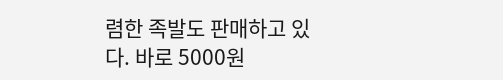렴한 족발도 판매하고 있다. 바로 5000원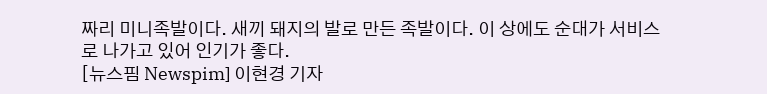짜리 미니족발이다. 새끼 돼지의 발로 만든 족발이다. 이 상에도 순대가 서비스로 나가고 있어 인기가 좋다.
[뉴스핌 Newspim] 이현경 기자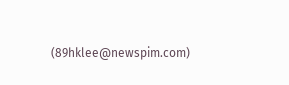(89hklee@newspim.com)